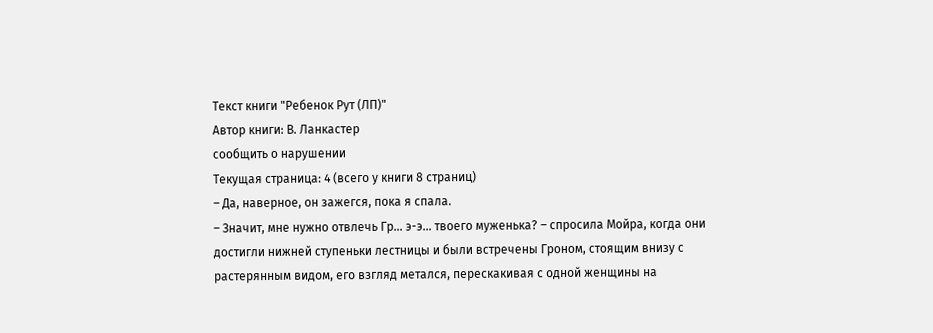Текст книги "Ребенок Рут (ЛП)"
Автор книги: В. Ланкастер
сообщить о нарушении
Текущая страница: 4 (всего у книги 8 страниц)
– Да, наверное, он зажегся, пока я спала.
– Значит, мне нужно отвлечь Гр… э-э… твоего муженька? – спросила Мойра, когда они достигли нижней ступеньки лестницы и были встречены Гроном, стоящим внизу с растерянным видом, его взгляд метался, перескакивая с одной женщины на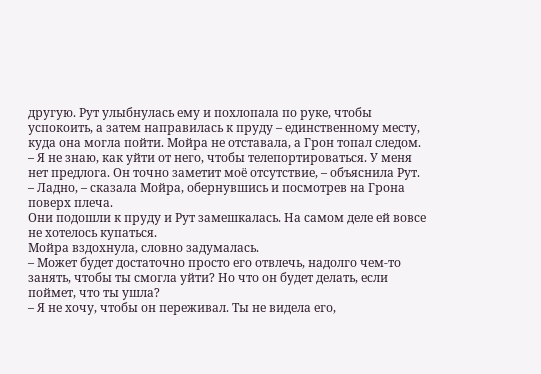другую. Рут улыбнулась ему и похлопала по руке, чтобы успокоить, а затем направилась к пруду – единственному месту, куда она могла пойти. Мойра не отставала, а Грон топал следом.
– Я не знаю, как уйти от него, чтобы телепортироваться. У меня нет предлога. Он точно заметит моё отсутствие, – объяснила Рут.
– Ладно, – сказала Мойра, обернувшись и посмотрев на Грона поверх плеча.
Они подошли к пруду и Рут замешкалась. На самом деле ей вовсе не хотелось купаться.
Мойра вздохнула, словно задумалась.
– Может будет достаточно просто его отвлечь, надолго чем-то занять, чтобы ты смогла уйти? Но что он будет делать, если поймет, что ты ушла?
– Я не хочу, чтобы он переживал. Ты не видела его,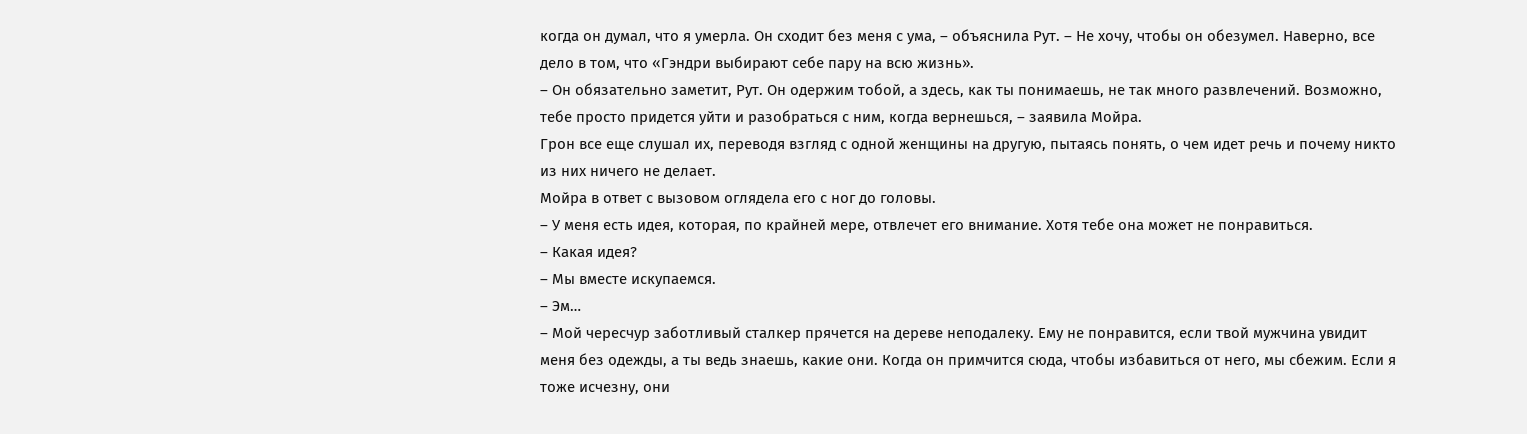когда он думал, что я умерла. Он сходит без меня с ума, – объяснила Рут. – Не хочу, чтобы он обезумел. Наверно, все дело в том, что «Гэндри выбирают себе пару на всю жизнь».
– Он обязательно заметит, Рут. Он одержим тобой, а здесь, как ты понимаешь, не так много развлечений. Возможно, тебе просто придется уйти и разобраться с ним, когда вернешься, – заявила Мойра.
Грон все еще слушал их, переводя взгляд с одной женщины на другую, пытаясь понять, о чем идет речь и почему никто из них ничего не делает.
Мойра в ответ с вызовом оглядела его с ног до головы.
– У меня есть идея, которая, по крайней мере, отвлечет его внимание. Хотя тебе она может не понравиться.
– Какая идея?
– Мы вместе искупаемся.
– Эм…
– Мой чересчур заботливый сталкер прячется на дереве неподалеку. Ему не понравится, если твой мужчина увидит меня без одежды, а ты ведь знаешь, какие они. Когда он примчится сюда, чтобы избавиться от него, мы сбежим. Если я тоже исчезну, они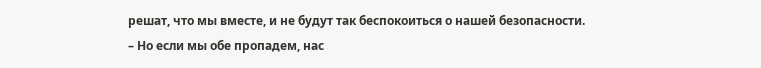решат, что мы вместе, и не будут так беспокоиться о нашей безопасности.
– Но если мы обе пропадем, нас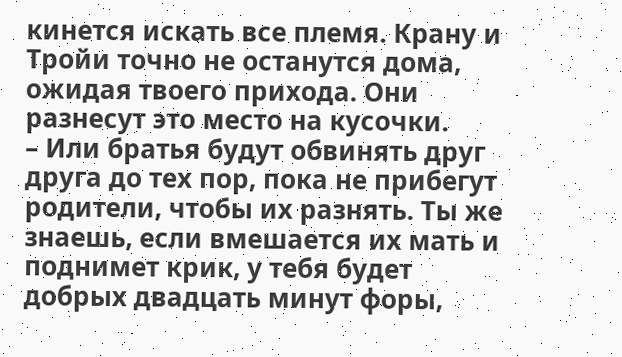кинется искать все племя. Крану и Тройи точно не останутся дома, ожидая твоего прихода. Они разнесут это место на кусочки.
– Или братья будут обвинять друг друга до тех пор, пока не прибегут родители, чтобы их разнять. Ты же знаешь, если вмешается их мать и поднимет крик, у тебя будет добрых двадцать минут форы,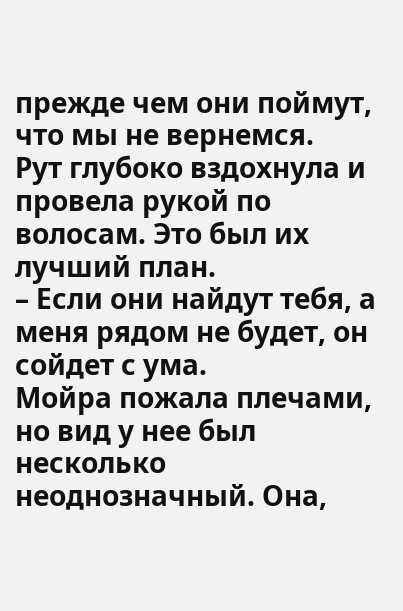прежде чем они поймут, что мы не вернемся.
Рут глубоко вздохнула и провела рукой по волосам. Это был их лучший план.
– Если они найдут тебя, а меня рядом не будет, он сойдет с ума.
Мойра пожала плечами, но вид у нее был несколько неоднозначный. Она,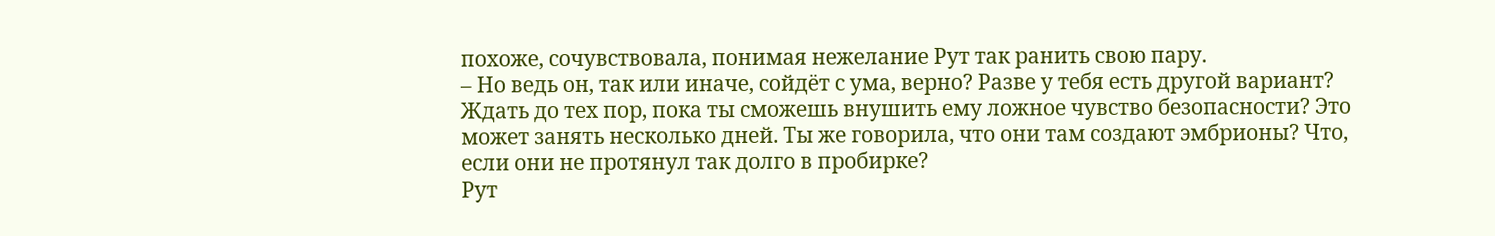похоже, сочувствовала, понимая нежелание Рут так ранить свою пару.
– Но ведь он, так или иначе, сойдёт с ума, верно? Разве у тебя есть другой вариант? Ждать до тех пор, пока ты сможешь внушить ему ложное чувство безопасности? Это может занять несколько дней. Ты же говорила, что они там создают эмбрионы? Что, если они не протянул так долго в пробирке?
Рут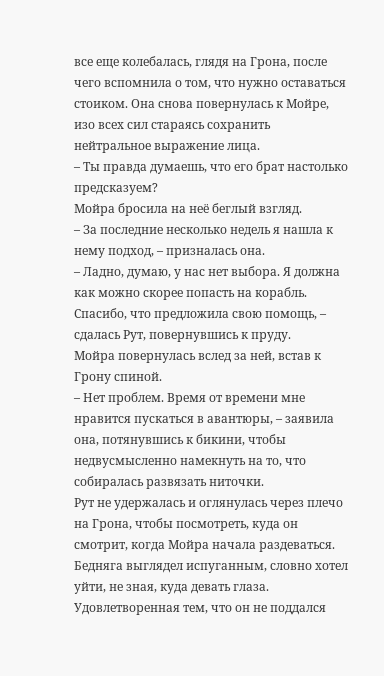все еще колебалась, глядя на Грона, после чего вспомнила о том, что нужно оставаться стоиком. Она снова повернулась к Мойре, изо всех сил стараясь сохранить нейтральное выражение лица.
– Ты правда думаешь, что его брат настолько предсказуем?
Мойра бросила на неё беглый взгляд.
– За последние несколько недель я нашла к нему подход, – призналась она.
– Ладно, думаю, у нас нет выбора. Я должна как можно скорее попасть на корабль. Спасибо, что предложила свою помощь, – сдалась Рут, повернувшись к пруду.
Мойра повернулась вслед за ней, встав к Грону спиной.
– Нет проблем. Время от времени мне нравится пускаться в авантюры, – заявила она, потянувшись к бикини, чтобы недвусмысленно намекнуть на то, что собиралась развязать ниточки.
Рут не удержалась и оглянулась через плечо на Грона, чтобы посмотреть, куда он смотрит, когда Мойра начала раздеваться. Бедняга выглядел испуганным, словно хотел уйти, не зная, куда девать глаза. Удовлетворенная тем, что он не поддался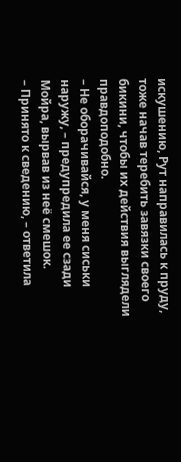искушению, Рут направилась к пруду, тоже начав теребить завязки своего бикини, чтобы их действия выглядели правдоподобно.
– Не оборачивайся, у меня сиськи наружу, – предупредила ее сзади Мойра, вырвав из неё смешок.
– Принято к сведению, – ответила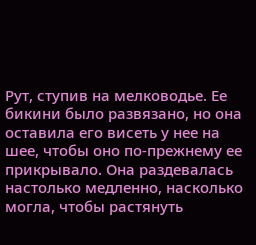Рут, ступив на мелководье. Ее бикини было развязано, но она оставила его висеть у нее на шее, чтобы оно по-прежнему ее прикрывало. Она раздевалась настолько медленно, насколько могла, чтобы растянуть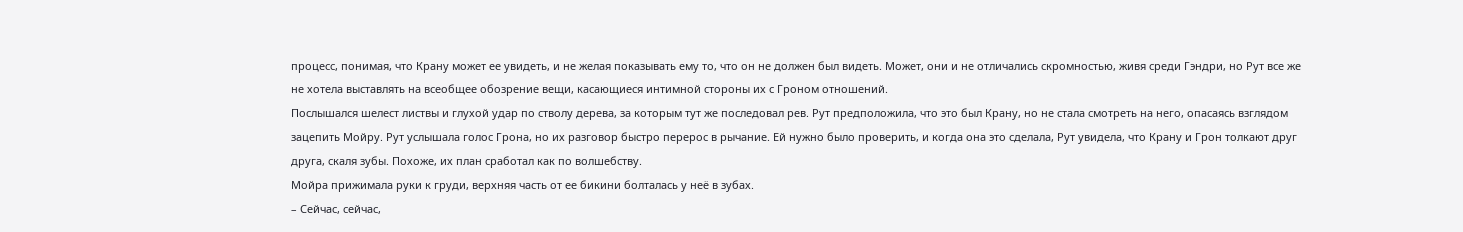процесс, понимая, что Крану может ее увидеть, и не желая показывать ему то, что он не должен был видеть. Может, они и не отличались скромностью, живя среди Гэндри, но Рут все же не хотела выставлять на всеобщее обозрение вещи, касающиеся интимной стороны их с Гроном отношений.
Послышался шелест листвы и глухой удар по стволу дерева, за которым тут же последовал рев. Рут предположила, что это был Крану, но не стала смотреть на него, опасаясь взглядом зацепить Мойру. Рут услышала голос Грона, но их разговор быстро перерос в рычание. Ей нужно было проверить, и когда она это сделала, Рут увидела, что Крану и Грон толкают друг друга, скаля зубы. Похоже, их план сработал как по волшебству.
Мойра прижимала руки к груди, верхняя часть от ее бикини болталась у неё в зубах.
– Сейчас, сейчас,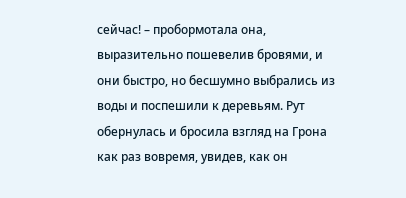сейчас! – пробормотала она, выразительно пошевелив бровями, и они быстро, но бесшумно выбрались из воды и поспешили к деревьям. Рут обернулась и бросила взгляд на Грона как раз вовремя, увидев, как он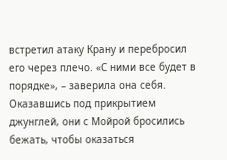встретил атаку Крану и перебросил его через плечо. «С ними все будет в порядке», – заверила она себя.
Оказавшись под прикрытием джунглей, они с Мойрой бросились бежать, чтобы оказаться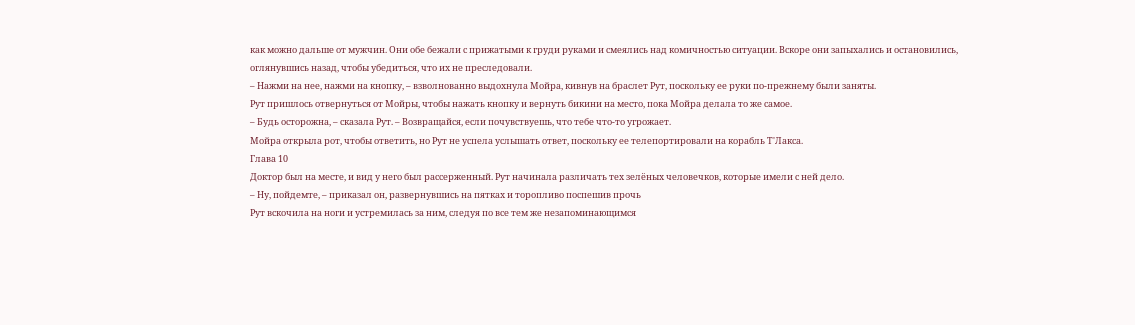как можно дальше от мужчин. Они обе бежали с прижатыми к груди руками и смеялись над комичностью ситуации. Вскоре они запыхались и остановились, оглянувшись назад, чтобы убедиться, что их не преследовали.
– Нажми на нее, нажми на кнопку, – взволнованно выдохнула Мойра, кивнув на браслет Рут, поскольку ее руки по-прежнему были заняты.
Рут пришлось отвернуться от Мойры, чтобы нажать кнопку и вернуть бикини на место, пока Мойра делала то же самое.
– Будь осторожна, – сказала Рут. – Возвращайся, если почувствуешь, что тебе что-то угрожает.
Мойра открыла рот, чтобы ответить, но Рут не успела услышать ответ, поскольку ее телепортировали на корабль Т'Лакса.
Глава 10
Доктор был на месте, и вид у него был рассерженный. Рут начинала различать тех зелёных человечков, которые имели с ней дело.
– Ну, пойдемте, – приказал он, развернувшись на пятках и торопливо поспешив прочь
Рут вскочила на ноги и устремилась за ним, следуя по все тем же незапоминающимся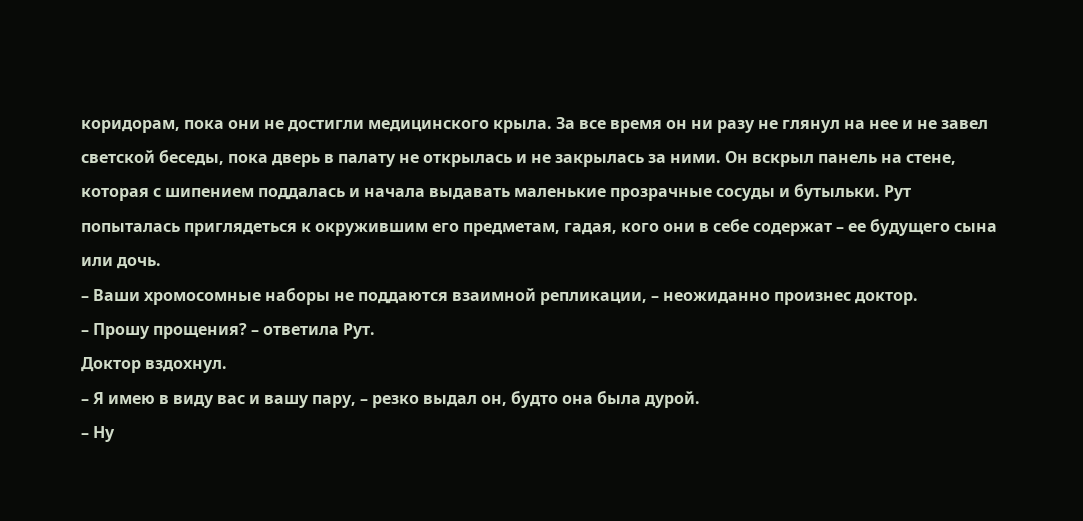коридорам, пока они не достигли медицинского крыла. За все время он ни разу не глянул на нее и не завел светской беседы, пока дверь в палату не открылась и не закрылась за ними. Он вскрыл панель на стене, которая с шипением поддалась и начала выдавать маленькие прозрачные сосуды и бутыльки. Рут попыталась приглядеться к окружившим его предметам, гадая, кого они в себе содержат – ее будущего сына или дочь.
– Ваши хромосомные наборы не поддаются взаимной репликации, – неожиданно произнес доктор.
– Прошу прощения? – ответила Рут.
Доктор вздохнул.
– Я имею в виду вас и вашу пару, – резко выдал он, будто она была дурой.
– Ну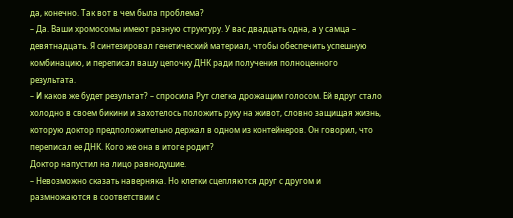да, конечно. Так вот в чем была проблема?
– Да. Ваши хромосомы имеют разную структуру. У вас двадцать одна, а у самца – девятнадцать. Я синтезировал генетический материал, чтобы обеспечить успешную комбинацию, и переписал вашу цепочку ДНК ради получения полноценного результата.
– И каков же будет результат? – спросила Рут слегка дрожащим голосом. Ей вдруг стало холодно в своем бикини и захотелось положить руку на живот, словно защищая жизнь, которую доктор предположительно держал в одном из контейнеров. Он говорил, что переписал ее ДНК. Кого же она в итоге родит?
Доктор напустил на лицо равнодушие.
– Невозможно сказать наверняка. Но клетки сцепляются друг с другом и размножаются в соответствии с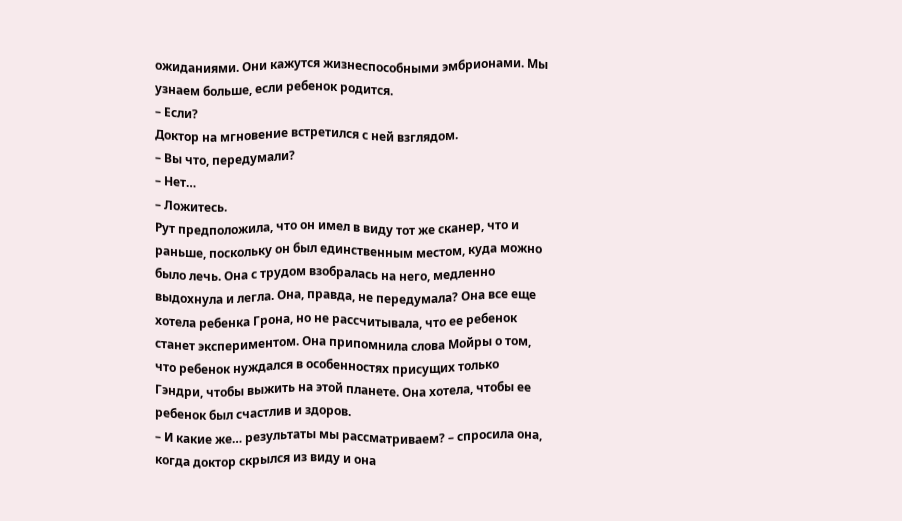ожиданиями. Они кажутся жизнеспособными эмбрионами. Мы узнаем больше, если ребенок родится.
– Если?
Доктор на мгновение встретился с ней взглядом.
– Вы что, передумали?
– Нет…
– Ложитесь.
Рут предположила, что он имел в виду тот же сканер, что и раньше, поскольку он был единственным местом, куда можно было лечь. Она с трудом взобралась на него, медленно выдохнула и легла. Она, правда, не передумала? Она все еще хотела ребенка Грона, но не рассчитывала, что ее ребенок станет экспериментом. Она припомнила слова Мойры о том, что ребенок нуждался в особенностях присущих только Гэндри, чтобы выжить на этой планете. Она хотела, чтобы ее ребенок был счастлив и здоров.
– И какие же… результаты мы рассматриваем? – спросила она, когда доктор скрылся из виду и она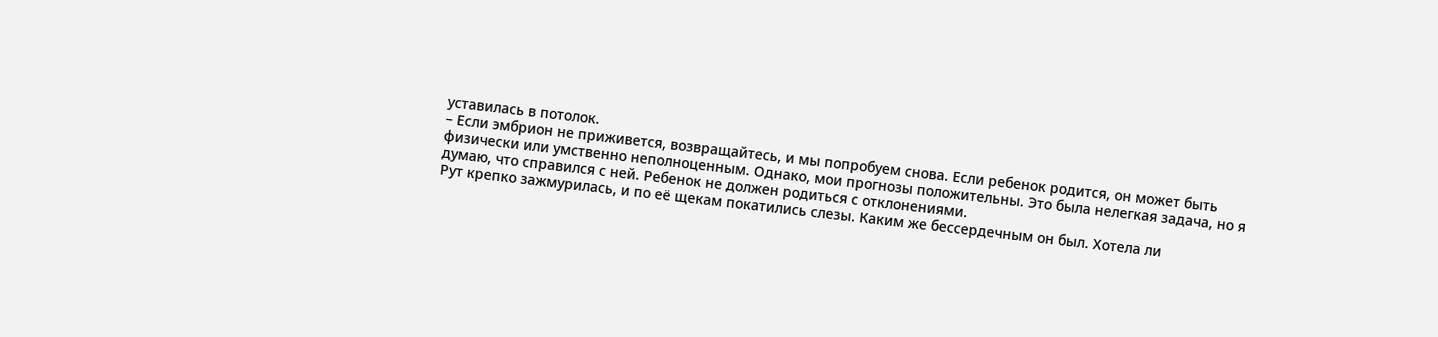уставилась в потолок.
– Если эмбрион не приживется, возвращайтесь, и мы попробуем снова. Если ребенок родится, он может быть физически или умственно неполноценным. Однако, мои прогнозы положительны. Это была нелегкая задача, но я думаю, что справился с ней. Ребенок не должен родиться с отклонениями.
Рут крепко зажмурилась, и по её щекам покатились слезы. Каким же бессердечным он был. Хотела ли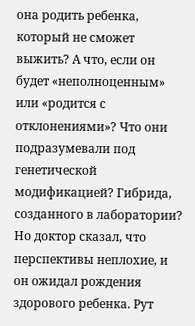она родить ребенка, который не сможет выжить? А что, если он будет «неполноценным» или «родится с отклонениями»? Что они подразумевали под генетической модификацией? Гибрида, созданного в лаборатории? Но доктор сказал, что перспективы неплохие, и он ожидал рождения здорового ребенка. Рут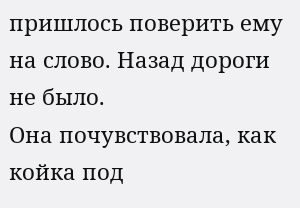пришлось поверить ему на слово. Назад дороги не было.
Она почувствовала, как койка под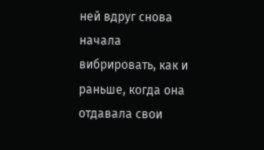ней вдруг снова начала вибрировать, как и раньше, когда она отдавала свои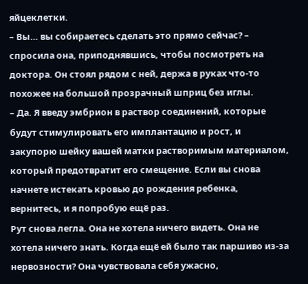яйцеклетки.
– Вы… вы собираетесь сделать это прямо сейчас? – спросила она, приподнявшись, чтобы посмотреть на доктора. Он стоял рядом с ней, держа в руках что-то похожее на большой прозрачный шприц без иглы.
– Да. Я введу эмбрион в раствор соединений, которые будут стимулировать его имплантацию и рост, и закупорю шейку вашей матки растворимым материалом, который предотвратит его смещение. Если вы снова начнете истекать кровью до рождения ребенка, вернитесь, и я попробую ещё раз.
Рут снова легла. Она не хотела ничего видеть. Она не хотела ничего знать. Когда ещё ей было так паршиво из-за нервозности? Она чувствовала себя ужасно,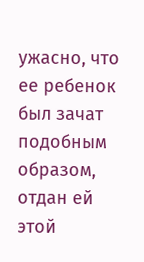ужасно, что ее ребенок был зачат подобным образом, отдан ей этой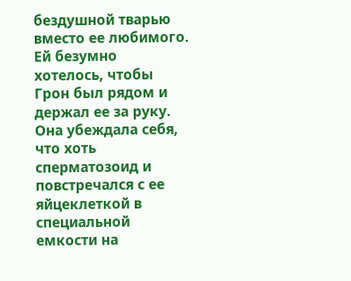бездушной тварью вместо ее любимого. Ей безумно хотелось, чтобы Грон был рядом и держал ее за руку.
Она убеждала себя, что хоть сперматозоид и повстречался с ее яйцеклеткой в специальной емкости на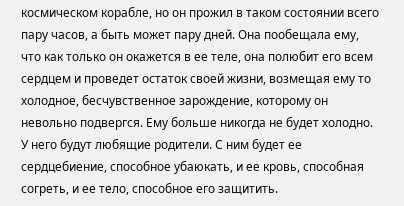космическом корабле, но он прожил в таком состоянии всего пару часов, а быть может пару дней. Она пообещала ему, что как только он окажется в ее теле, она полюбит его всем сердцем и проведет остаток своей жизни, возмещая ему то холодное, бесчувственное зарождение, которому он невольно подвергся. Ему больше никогда не будет холодно. У него будут любящие родители. С ним будет ее сердцебиение, способное убаюкать, и ее кровь, способная согреть, и ее тело, способное его защитить.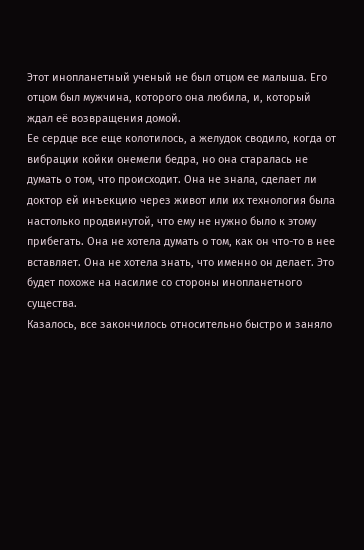Этот инопланетный ученый не был отцом ее малыша. Его отцом был мужчина, которого она любила, и, который ждал её возвращения домой.
Ее сердце все еще колотилось, а желудок сводило, когда от вибрации койки онемели бедра, но она старалась не думать о том, что происходит. Она не знала, сделает ли доктор ей инъекцию через живот или их технология была настолько продвинутой, что ему не нужно было к этому прибегать. Она не хотела думать о том, как он что-то в нее вставляет. Она не хотела знать, что именно он делает. Это будет похоже на насилие со стороны инопланетного существа.
Казалось, все закончилось относительно быстро и заняло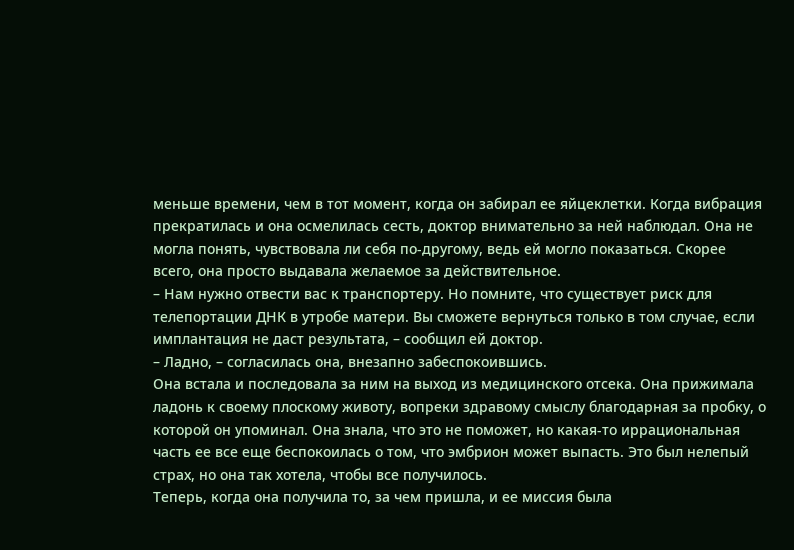меньше времени, чем в тот момент, когда он забирал ее яйцеклетки. Когда вибрация прекратилась и она осмелилась сесть, доктор внимательно за ней наблюдал. Она не могла понять, чувствовала ли себя по-другому, ведь ей могло показаться. Скорее всего, она просто выдавала желаемое за действительное.
– Нам нужно отвести вас к транспортеру. Но помните, что существует риск для телепортации ДНК в утробе матери. Вы сможете вернуться только в том случае, если имплантация не даст результата, – сообщил ей доктор.
– Ладно, – согласилась она, внезапно забеспокоившись.
Она встала и последовала за ним на выход из медицинского отсека. Она прижимала ладонь к своему плоскому животу, вопреки здравому смыслу благодарная за пробку, о которой он упоминал. Она знала, что это не поможет, но какая-то иррациональная часть ее все еще беспокоилась о том, что эмбрион может выпасть. Это был нелепый страх, но она так хотела, чтобы все получилось.
Теперь, когда она получила то, за чем пришла, и ее миссия была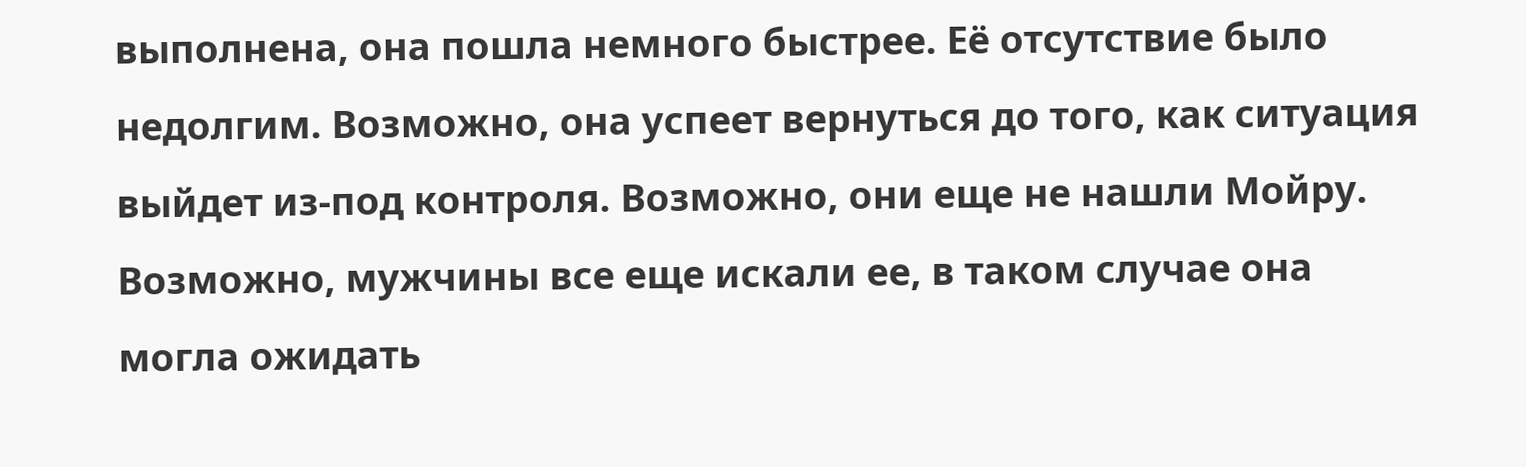выполнена, она пошла немного быстрее. Её отсутствие было недолгим. Возможно, она успеет вернуться до того, как ситуация выйдет из-под контроля. Возможно, они еще не нашли Мойру. Возможно, мужчины все еще искали ее, в таком случае она могла ожидать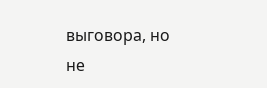выговора, но не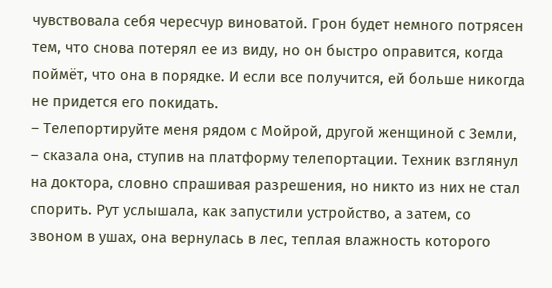чувствовала себя чересчур виноватой. Грон будет немного потрясен тем, что снова потерял ее из виду, но он быстро оправится, когда поймёт, что она в порядке. И если все получится, ей больше никогда не придется его покидать.
– Телепортируйте меня рядом с Мойрой, другой женщиной с Земли, – сказала она, ступив на платформу телепортации. Техник взглянул на доктора, словно спрашивая разрешения, но никто из них не стал спорить. Рут услышала, как запустили устройство, а затем, со звоном в ушах, она вернулась в лес, теплая влажность которого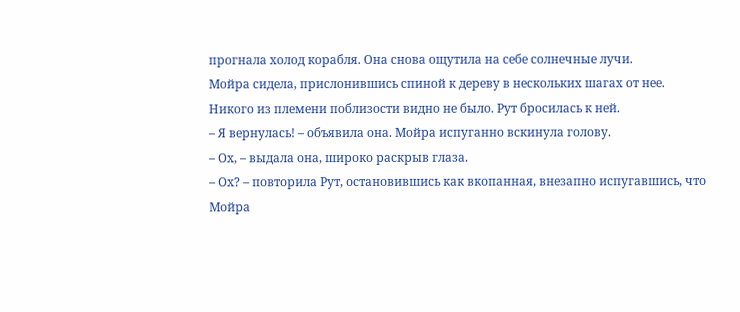прогнала холод корабля. Она снова ощутила на себе солнечные лучи.
Мойра сидела, прислонившись спиной к дереву в нескольких шагах от нее. Никого из племени поблизости видно не было. Рут бросилась к ней.
– Я вернулась! – объявила она. Мойра испуганно вскинула голову.
– Ох, – выдала она, широко раскрыв глаза.
– Ох? – повторила Рут, остановившись как вкопанная, внезапно испугавшись, что Мойра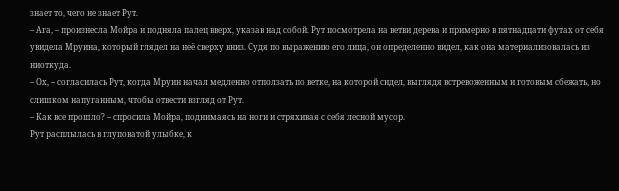знает то, чего не знает Рут.
– Ага, – произнесла Мойра и подняла палец вверх, указав над собой. Рут посмотрела на ветви дерева и примерно в пятнадцати футах от себя увидела Мруина, который глядел на неё сверху вниз. Судя по выражению его лица, он определенно видел, как она материализовалась из ниоткуда.
– Ох, – согласилась Рут, когда Мруин начал медленно отползать по ветке, на которой сидел, выглядя встревоженным и готовым сбежать, но слишком напуганным, чтобы отвести взгляд от Рут.
– Как все прошло? – спросила Мойра, поднимаясь на ноги и стряхивая с себя лесной мусор.
Рут расплылась в глуповатой улыбке, к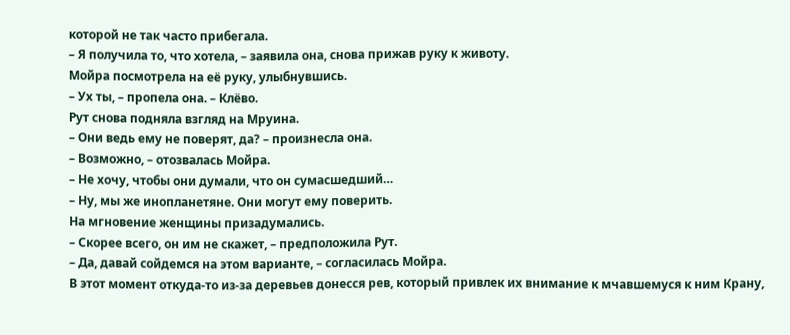которой не так часто прибегала.
– Я получила то, что хотела, – заявила она, снова прижав руку к животу.
Мойра посмотрела на её руку, улыбнувшись.
– Ух ты, – пропела она. – Клёво.
Рут снова подняла взгляд на Мруина.
– Они ведь ему не поверят, да? – произнесла она.
– Возможно, – отозвалась Мойра.
– Не хочу, чтобы они думали, что он сумасшедший…
– Ну, мы же инопланетяне. Они могут ему поверить.
На мгновение женщины призадумались.
– Скорее всего, он им не скажет, – предположила Рут.
– Да, давай сойдемся на этом варианте, – согласилась Мойра.
В этот момент откуда-то из-за деревьев донесся рев, который привлек их внимание к мчавшемуся к ним Крану,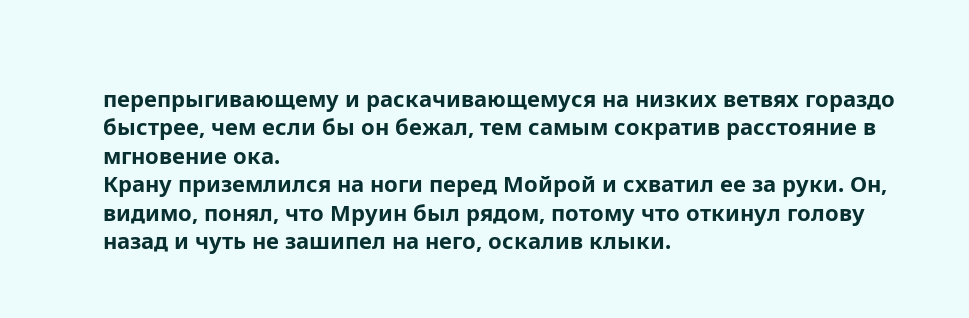перепрыгивающему и раскачивающемуся на низких ветвях гораздо быстрее, чем если бы он бежал, тем самым сократив расстояние в мгновение ока.
Крану приземлился на ноги перед Мойрой и схватил ее за руки. Он, видимо, понял, что Мруин был рядом, потому что откинул голову назад и чуть не зашипел на него, оскалив клыки.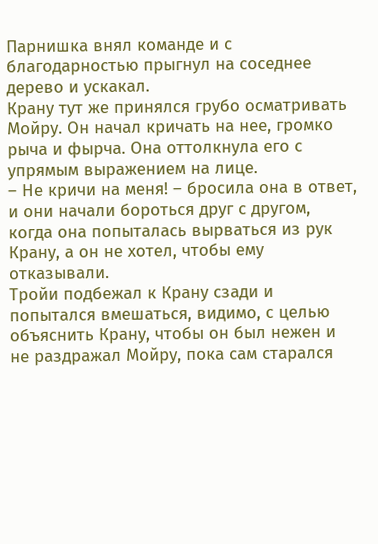Парнишка внял команде и с благодарностью прыгнул на соседнее дерево и ускакал.
Крану тут же принялся грубо осматривать Мойру. Он начал кричать на нее, громко рыча и фырча. Она оттолкнула его с упрямым выражением на лице.
– Не кричи на меня! – бросила она в ответ, и они начали бороться друг с другом, когда она попыталась вырваться из рук Крану, а он не хотел, чтобы ему отказывали.
Тройи подбежал к Крану сзади и попытался вмешаться, видимо, с целью объяснить Крану, чтобы он был нежен и не раздражал Мойру, пока сам старался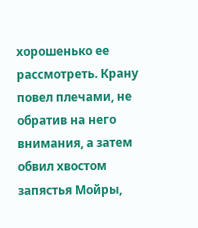хорошенько ее рассмотреть. Крану повел плечами, не обратив на него внимания, а затем обвил хвостом запястья Мойры,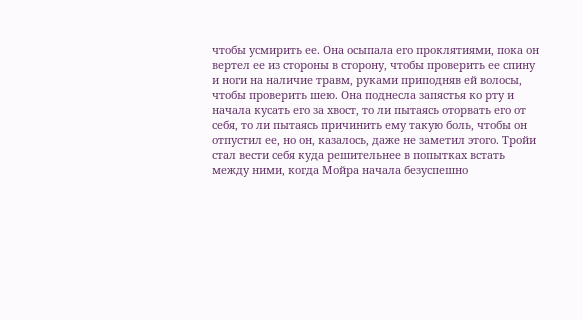чтобы усмирить ее. Она осыпала его проклятиями, пока он вертел ее из стороны в сторону, чтобы проверить ее спину и ноги на наличие травм, руками приподняв ей волосы, чтобы проверить шею. Она поднесла запястья ко рту и начала кусать его за хвост, то ли пытаясь оторвать его от себя, то ли пытаясь причинить ему такую боль, чтобы он отпустил ее, но он, казалось, даже не заметил этого. Тройи стал вести себя куда решительнее в попытках встать между ними, когда Мойра начала безуспешно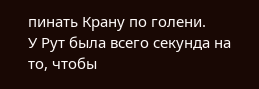пинать Крану по голени.
У Рут была всего секунда на то, чтобы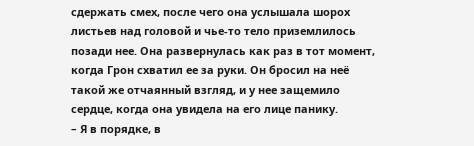сдержать смех, после чего она услышала шорох листьев над головой и чье-то тело приземлилось позади нее. Она развернулась как раз в тот момент, когда Грон схватил ее за руки. Он бросил на неё такой же отчаянный взгляд, и у нее защемило сердце, когда она увидела на его лице панику.
– Я в порядке, в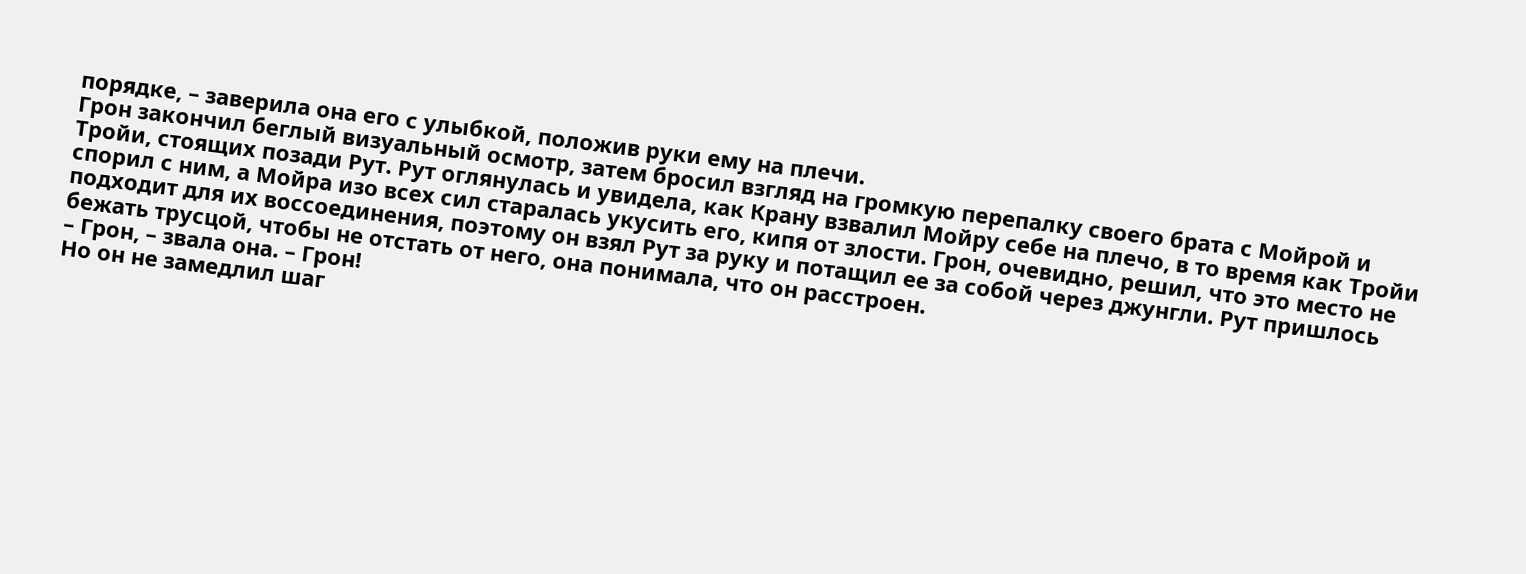порядке, – заверила она его с улыбкой, положив руки ему на плечи.
Грон закончил беглый визуальный осмотр, затем бросил взгляд на громкую перепалку своего брата с Мойрой и Тройи, стоящих позади Рут. Рут оглянулась и увидела, как Крану взвалил Мойру себе на плечо, в то время как Тройи спорил с ним, а Мойра изо всех сил старалась укусить его, кипя от злости. Грон, очевидно, решил, что это место не подходит для их воссоединения, поэтому он взял Рут за руку и потащил ее за собой через джунгли. Рут пришлось бежать трусцой, чтобы не отстать от него, она понимала, что он расстроен.
– Грон, – звала она. – Грон!
Но он не замедлил шаг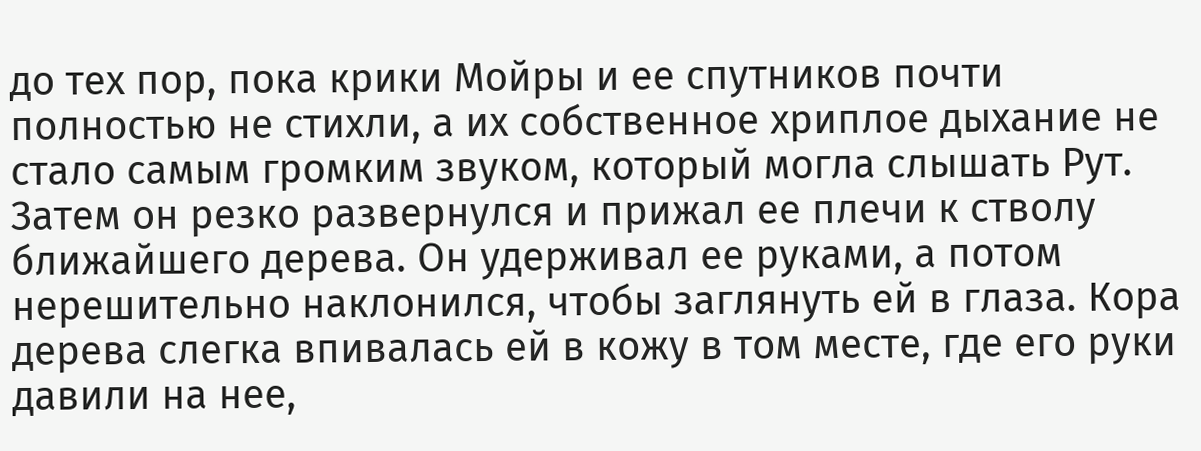до тех пор, пока крики Мойры и ее спутников почти полностью не стихли, а их собственное хриплое дыхание не стало самым громким звуком, который могла слышать Рут. Затем он резко развернулся и прижал ее плечи к стволу ближайшего дерева. Он удерживал ее руками, а потом нерешительно наклонился, чтобы заглянуть ей в глаза. Кора дерева слегка впивалась ей в кожу в том месте, где его руки давили на нее,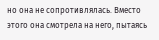но она не сопротивлялась. Вместо этого она смотрела на него, пытаясь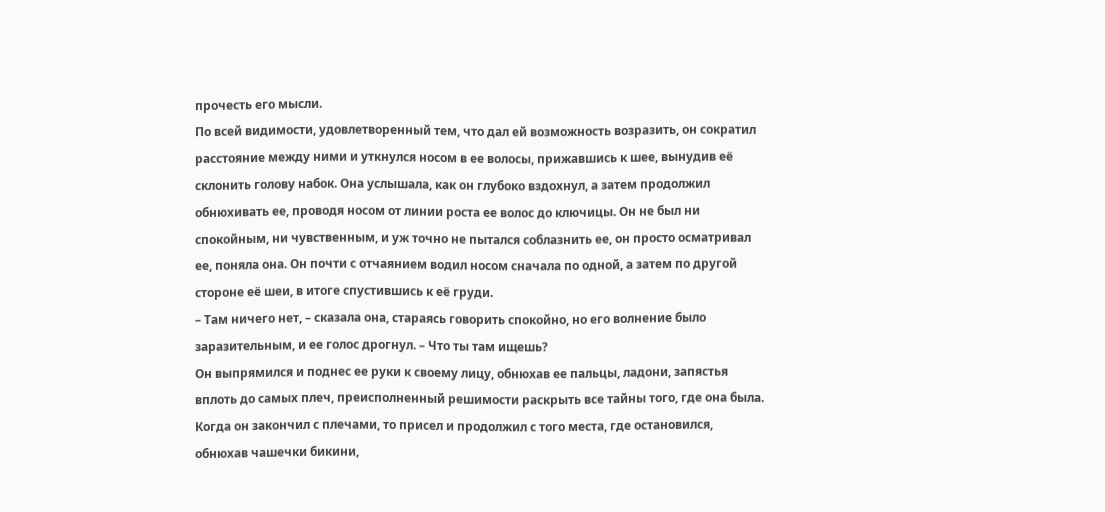прочесть его мысли.
По всей видимости, удовлетворенный тем, что дал ей возможность возразить, он сократил расстояние между ними и уткнулся носом в ее волосы, прижавшись к шее, вынудив её склонить голову набок. Она услышала, как он глубоко вздохнул, а затем продолжил обнюхивать ее, проводя носом от линии роста ее волос до ключицы. Он не был ни спокойным, ни чувственным, и уж точно не пытался соблазнить ее, он просто осматривал ее, поняла она. Он почти с отчаянием водил носом сначала по одной, а затем по другой стороне её шеи, в итоге спустившись к её груди.
– Там ничего нет, – сказала она, стараясь говорить спокойно, но его волнение было заразительным, и ее голос дрогнул. – Что ты там ищешь?
Он выпрямился и поднес ее руки к своему лицу, обнюхав ее пальцы, ладони, запястья вплоть до самых плеч, преисполненный решимости раскрыть все тайны того, где она была. Когда он закончил с плечами, то присел и продолжил с того места, где остановился, обнюхав чашечки бикини,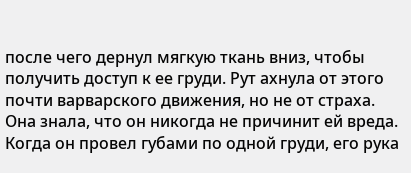после чего дернул мягкую ткань вниз, чтобы получить доступ к ее груди. Рут ахнула от этого почти варварского движения, но не от страха. Она знала, что он никогда не причинит ей вреда.
Когда он провел губами по одной груди, его рука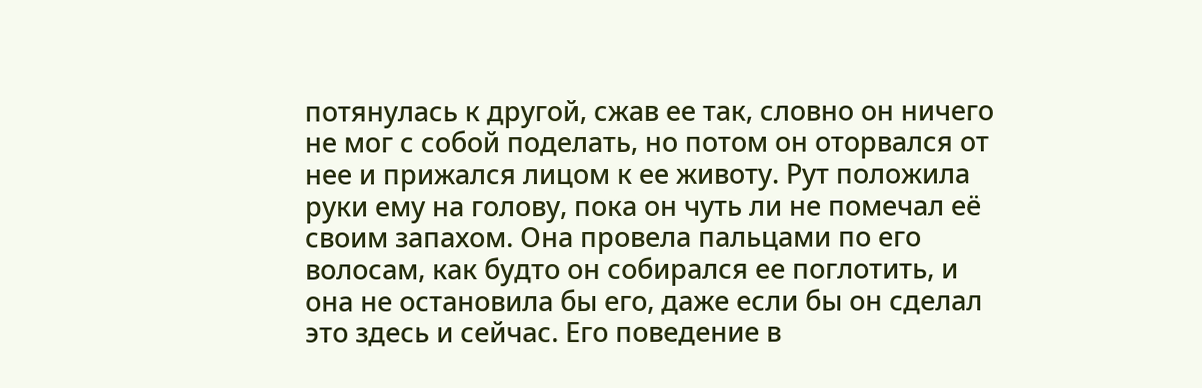потянулась к другой, сжав ее так, словно он ничего не мог с собой поделать, но потом он оторвался от нее и прижался лицом к ее животу. Рут положила руки ему на голову, пока он чуть ли не помечал её своим запахом. Она провела пальцами по его волосам, как будто он собирался ее поглотить, и она не остановила бы его, даже если бы он сделал это здесь и сейчас. Его поведение в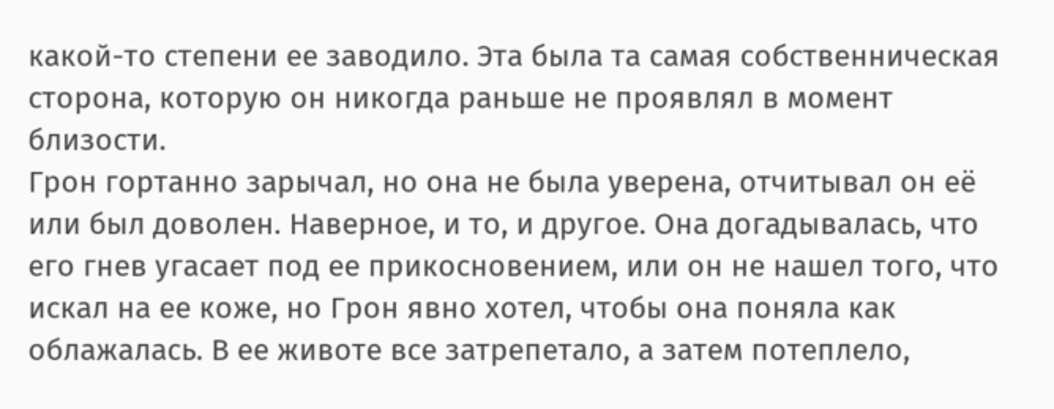какой-то степени ее заводило. Эта была та самая собственническая сторона, которую он никогда раньше не проявлял в момент близости.
Грон гортанно зарычал, но она не была уверена, отчитывал он её или был доволен. Наверное, и то, и другое. Она догадывалась, что его гнев угасает под ее прикосновением, или он не нашел того, что искал на ее коже, но Грон явно хотел, чтобы она поняла как облажалась. В ее животе все затрепетало, а затем потеплело,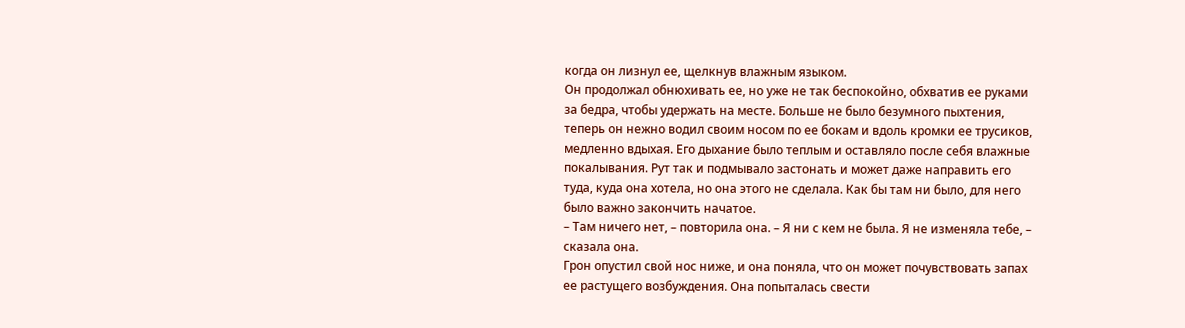когда он лизнул ее, щелкнув влажным языком.
Он продолжал обнюхивать ее, но уже не так беспокойно, обхватив ее руками за бедра, чтобы удержать на месте. Больше не было безумного пыхтения, теперь он нежно водил своим носом по ее бокам и вдоль кромки ее трусиков, медленно вдыхая. Его дыхание было теплым и оставляло после себя влажные покалывания. Рут так и подмывало застонать и может даже направить его туда, куда она хотела, но она этого не сделала. Как бы там ни было, для него было важно закончить начатое.
– Там ничего нет, – повторила она. – Я ни с кем не была. Я не изменяла тебе, – сказала она.
Грон опустил свой нос ниже, и она поняла, что он может почувствовать запах ее растущего возбуждения. Она попыталась свести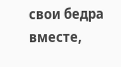свои бедра вместе,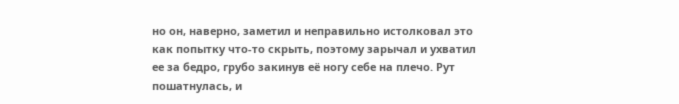но он, наверно, заметил и неправильно истолковал это как попытку что-то скрыть, поэтому зарычал и ухватил ее за бедро, грубо закинув её ногу себе на плечо. Рут пошатнулась, и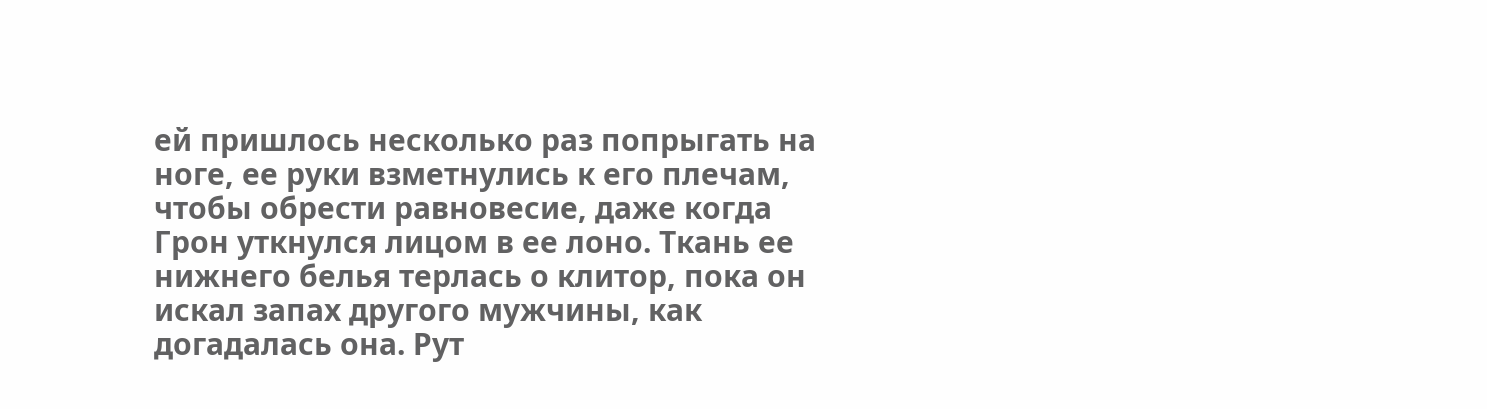ей пришлось несколько раз попрыгать на ноге, ее руки взметнулись к его плечам, чтобы обрести равновесие, даже когда Грон уткнулся лицом в ее лоно. Ткань ее нижнего белья терлась о клитор, пока он искал запах другого мужчины, как догадалась она. Рут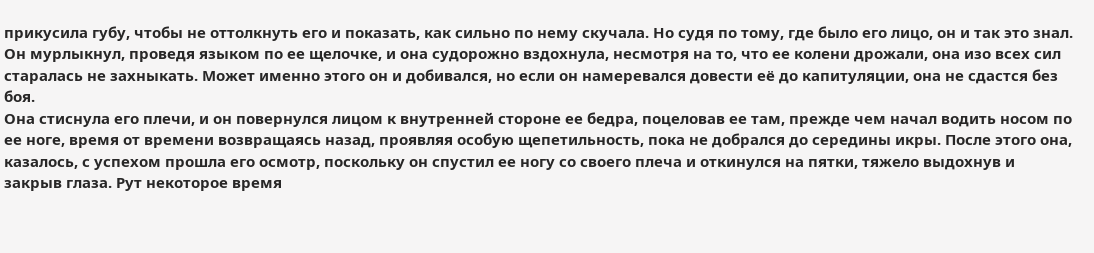прикусила губу, чтобы не оттолкнуть его и показать, как сильно по нему скучала. Но судя по тому, где было его лицо, он и так это знал.
Он мурлыкнул, проведя языком по ее щелочке, и она судорожно вздохнула, несмотря на то, что ее колени дрожали, она изо всех сил старалась не захныкать. Может именно этого он и добивался, но если он намеревался довести её до капитуляции, она не сдастся без боя.
Она стиснула его плечи, и он повернулся лицом к внутренней стороне ее бедра, поцеловав ее там, прежде чем начал водить носом по ее ноге, время от времени возвращаясь назад, проявляя особую щепетильность, пока не добрался до середины икры. После этого она, казалось, с успехом прошла его осмотр, поскольку он спустил ее ногу со своего плеча и откинулся на пятки, тяжело выдохнув и закрыв глаза. Рут некоторое время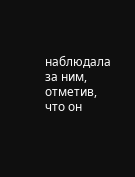наблюдала за ним, отметив, что он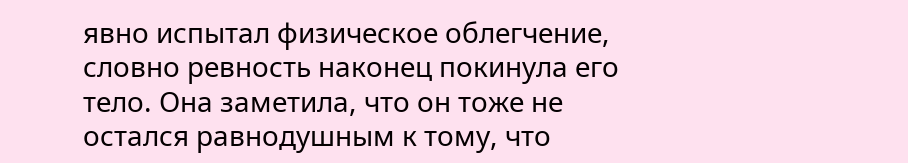явно испытал физическое облегчение, словно ревность наконец покинула его тело. Она заметила, что он тоже не остался равнодушным к тому, что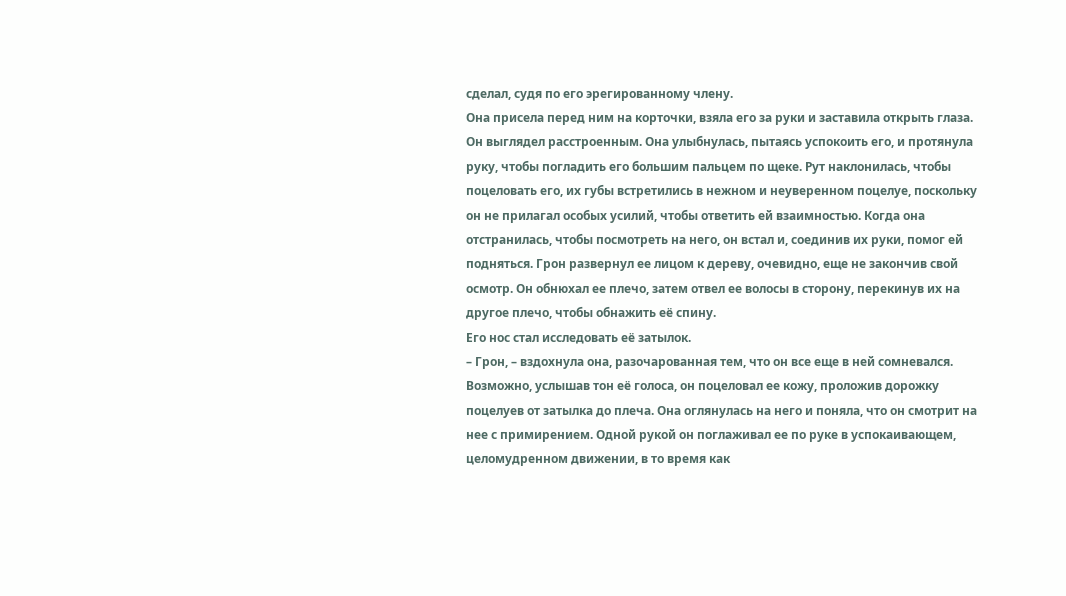сделал, судя по его эрегированному члену.
Она присела перед ним на корточки, взяла его за руки и заставила открыть глаза. Он выглядел расстроенным. Она улыбнулась, пытаясь успокоить его, и протянула руку, чтобы погладить его большим пальцем по щеке. Рут наклонилась, чтобы поцеловать его, их губы встретились в нежном и неуверенном поцелуе, поскольку он не прилагал особых усилий, чтобы ответить ей взаимностью. Когда она отстранилась, чтобы посмотреть на него, он встал и, соединив их руки, помог ей подняться. Грон развернул ее лицом к дереву, очевидно, еще не закончив свой осмотр. Он обнюхал ее плечо, затем отвел ее волосы в сторону, перекинув их на другое плечо, чтобы обнажить её спину.
Его нос стал исследовать её затылок.
– Грон, – вздохнула она, разочарованная тем, что он все еще в ней сомневался. Возможно, услышав тон её голоса, он поцеловал ее кожу, проложив дорожку поцелуев от затылка до плеча. Она оглянулась на него и поняла, что он смотрит на нее с примирением. Одной рукой он поглаживал ее по руке в успокаивающем, целомудренном движении, в то время как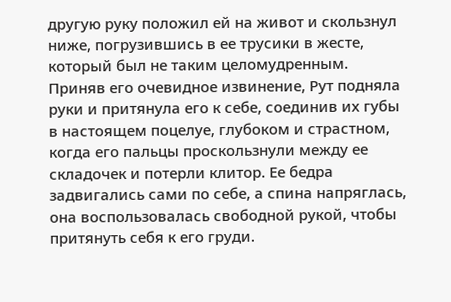другую руку положил ей на живот и скользнул ниже, погрузившись в ее трусики в жесте, который был не таким целомудренным.
Приняв его очевидное извинение, Рут подняла руки и притянула его к себе, соединив их губы в настоящем поцелуе, глубоком и страстном, когда его пальцы проскользнули между ее складочек и потерли клитор. Ее бедра задвигались сами по себе, а спина напряглась, она воспользовалась свободной рукой, чтобы притянуть себя к его груди.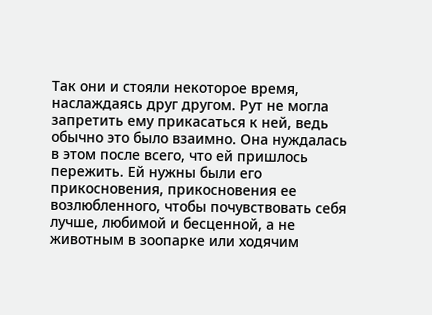Так они и стояли некоторое время, наслаждаясь друг другом. Рут не могла запретить ему прикасаться к ней, ведь обычно это было взаимно. Она нуждалась в этом после всего, что ей пришлось пережить. Ей нужны были его прикосновения, прикосновения ее возлюбленного, чтобы почувствовать себя лучше, любимой и бесценной, а не животным в зоопарке или ходячим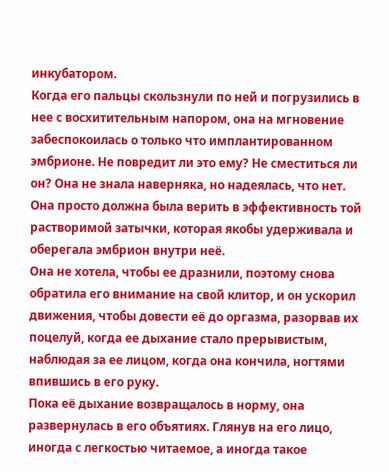инкубатором.
Когда его пальцы скользнули по ней и погрузились в нее с восхитительным напором, она на мгновение забеспокоилась о только что имплантированном эмбрионе. Не повредит ли это ему? Не сместиться ли он? Она не знала наверняка, но надеялась, что нет. Она просто должна была верить в эффективность той растворимой затычки, которая якобы удерживала и оберегала эмбрион внутри неё.
Она не хотела, чтобы ее дразнили, поэтому снова обратила его внимание на свой клитор, и он ускорил движения, чтобы довести её до оргазма, разорвав их поцелуй, когда ее дыхание стало прерывистым, наблюдая за ее лицом, когда она кончила, ногтями впившись в его руку.
Пока её дыхание возвращалось в норму, она развернулась в его объятиях. Глянув на его лицо, иногда с легкостью читаемое, а иногда такое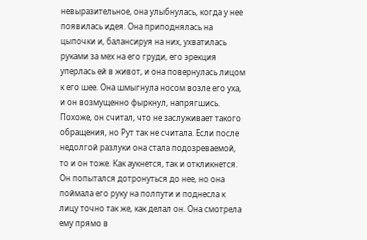невыразительное, она улыбнулась, когда у нее появилась идея. Она приподнялась на цыпочки и, балансируя на них, ухватилась руками за мех на его груди, его эрекция уперлась ей в живот, и она повернулась лицом к его шее. Она шмыгнула носом возле его уха, и он возмущенно фыркнул, напрягшись. Похоже, он считал, что не заслуживает такого обращения, но Рут так не считала. Если после недолгой разлуки она стала подозреваемой, то и он тоже. Как аукнется, так и откликнется.
Он попытался дотронуться до нее, но она поймала его руку на полпути и поднесла к лицу точно так же, как делал он. Она смотрела ему прямо в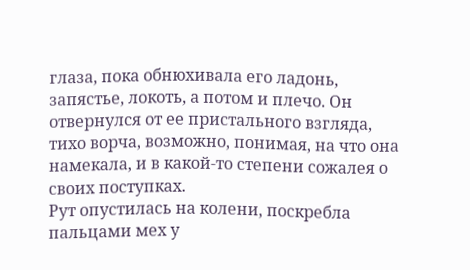глаза, пока обнюхивала его ладонь, запястье, локоть, а потом и плечо. Он отвернулся от ее пристального взгляда, тихо ворча, возможно, понимая, на что она намекала, и в какой-то степени сожалея о своих поступках.
Рут опустилась на колени, поскребла пальцами мех у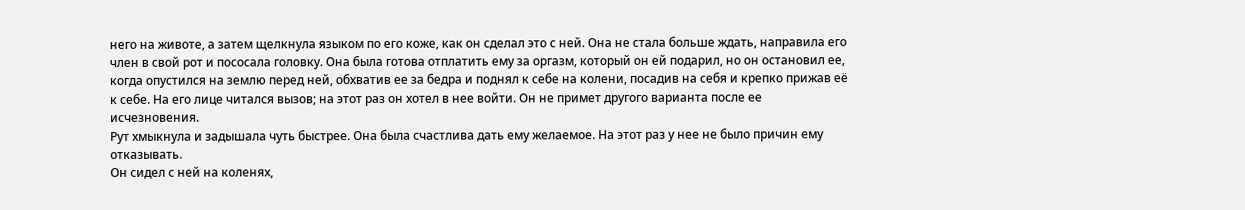него на животе, а затем щелкнула языком по его коже, как он сделал это с ней. Она не стала больше ждать, направила его член в свой рот и пососала головку. Она была готова отплатить ему за оргазм, который он ей подарил, но он остановил ее, когда опустился на землю перед ней, обхватив ее за бедра и поднял к себе на колени, посадив на себя и крепко прижав её к себе. На его лице читался вызов; на этот раз он хотел в нее войти. Он не примет другого варианта после ее исчезновения.
Рут хмыкнула и задышала чуть быстрее. Она была счастлива дать ему желаемое. На этот раз у нее не было причин ему отказывать.
Он сидел с ней на коленях,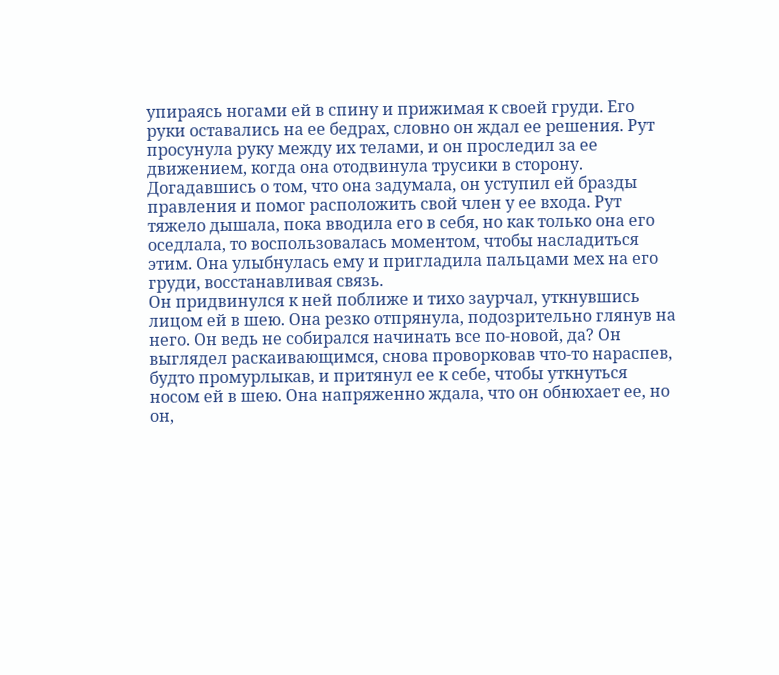упираясь ногами ей в спину и прижимая к своей груди. Его руки оставались на ее бедрах, словно он ждал ее решения. Рут просунула руку между их телами, и он проследил за ее движением, когда она отодвинула трусики в сторону. Догадавшись о том, что она задумала, он уступил ей бразды правления и помог расположить свой член у ее входа. Рут тяжело дышала, пока вводила его в себя, но как только она его оседлала, то воспользовалась моментом, чтобы насладиться этим. Она улыбнулась ему и пригладила пальцами мех на его груди, восстанавливая связь.
Он придвинулся к ней поближе и тихо заурчал, уткнувшись лицом ей в шею. Она резко отпрянула, подозрительно глянув на него. Он ведь не собирался начинать все по-новой, да? Он выглядел раскаивающимся, снова проворковав что-то нараспев, будто промурлыкав, и притянул ее к себе, чтобы уткнуться носом ей в шею. Она напряженно ждала, что он обнюхает ее, но он,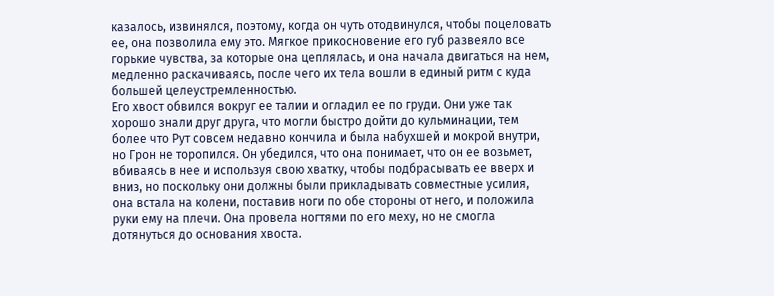казалось, извинялся, поэтому, когда он чуть отодвинулся, чтобы поцеловать ее, она позволила ему это. Мягкое прикосновение его губ развеяло все горькие чувства, за которые она цеплялась, и она начала двигаться на нем, медленно раскачиваясь, после чего их тела вошли в единый ритм с куда большей целеустремленностью.
Его хвост обвился вокруг ее талии и огладил ее по груди. Они уже так хорошо знали друг друга, что могли быстро дойти до кульминации, тем более что Рут совсем недавно кончила и была набухшей и мокрой внутри, но Грон не торопился. Он убедился, что она понимает, что он ее возьмет, вбиваясь в нее и используя свою хватку, чтобы подбрасывать ее вверх и вниз, но поскольку они должны были прикладывать совместные усилия, она встала на колени, поставив ноги по обе стороны от него, и положила руки ему на плечи. Она провела ногтями по его меху, но не смогла дотянуться до основания хвоста.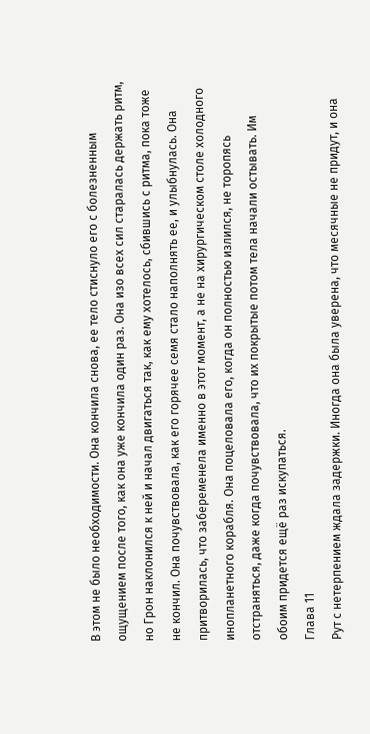В этом не было необходимости. Она кончила снова, ее тело стиснуло его с болезненным ощущением после того, как она уже кончила один раз. Она изо всех сил старалась держать ритм, но Грон наклонился к ней и начал двигаться так, как ему хотелось, сбившись с ритма, пока тоже не кончил. Она почувствовала, как его горячее семя стало наполнять ее, и улыбнулась. Она притворилась, что забеременела именно в этот момент, а не на хирургическом столе холодного инопланетного корабля. Она поцеловала его, когда он полностью излился, не торопясь отстраняться, даже когда почувствовала, что их покрытые потом тела начали остывать. Им обоим придется ещё раз искупаться.
Глава 11
Рут с нетерпением ждала задержки. Иногда она была уверена, что месячные не придут, и она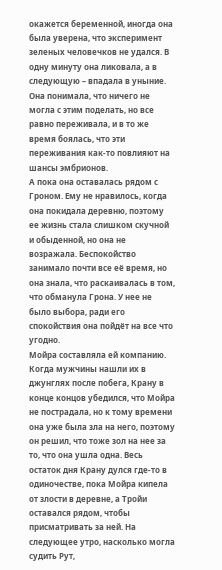окажется беременной, иногда она была уверена, что эксперимент зеленых человечков не удался. В одну минуту она ликовала, а в следующую – впадала в уныние. Она понимала, что ничего не могла с этим поделать, но все равно переживала, и в то же время боялась, что эти переживания как-то повлияют на шансы эмбрионов.
А пока она оставалась рядом с Гроном. Ему не нравилось, когда она покидала деревню, поэтому ее жизнь стала слишком скучной и обыденной, но она не возражала. Беспокойство занимало почти все её время, но она знала, что раскаивалась в том, что обманула Грона. У нее не было выбора, ради его спокойствия она пойдёт на все что угодно.
Мойра составляла ей компанию. Когда мужчины нашли их в джунглях после побега, Крану в конце концов убедился, что Мойра не пострадала, но к тому времени она уже была зла на него, поэтому он решил, что тоже зол на нее за то, что она ушла одна. Весь остаток дня Крану дулся где-то в одиночестве, пока Мойра кипела от злости в деревне, а Тройи оставался рядом, чтобы присматривать за ней. На следующее утро, насколько могла судить Рут,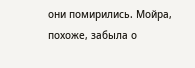они помирились. Мойра, похоже, забыла о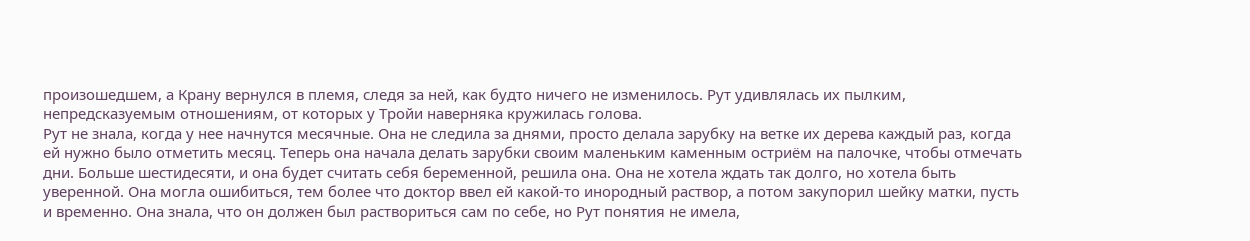произошедшем, а Крану вернулся в племя, следя за ней, как будто ничего не изменилось. Рут удивлялась их пылким, непредсказуемым отношениям, от которых у Тройи наверняка кружилась голова.
Рут не знала, когда у нее начнутся месячные. Она не следила за днями, просто делала зарубку на ветке их дерева каждый раз, когда ей нужно было отметить месяц. Теперь она начала делать зарубки своим маленьким каменным остриём на палочке, чтобы отмечать дни. Больше шестидесяти, и она будет считать себя беременной, решила она. Она не хотела ждать так долго, но хотела быть уверенной. Она могла ошибиться, тем более что доктор ввел ей какой-то инородный раствор, а потом закупорил шейку матки, пусть и временно. Она знала, что он должен был раствориться сам по себе, но Рут понятия не имела,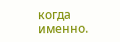когда именно.